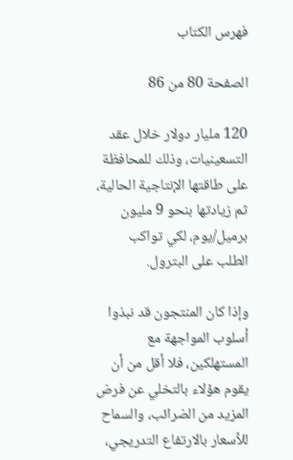فهرس الكتاب

الصفحة 80 من 86

120 مليار دولار خلال عقد التسعينيات، وذلك للمحافظة على طاقتها الإنتاجية الحالية، ثم زيادتها بنحو 9 مليون برميل/يوم، لكي تواكب الطلب على البترول.

وإذا كان المنتجون قد نبذوا أسلوب المواجهة مع المستهلكين، فلا أقل من أن يقوم هؤلاء بالتخلي عن فرض المزيد من الضرائب، والسماح للأسعار بالارتفاع التدريجي،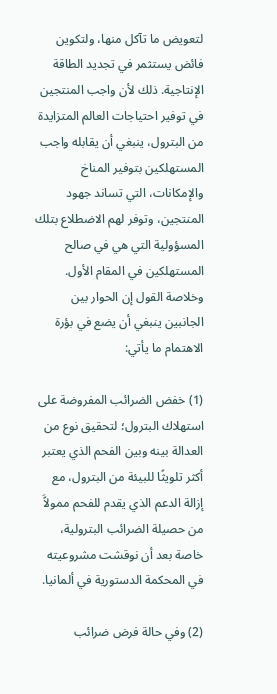لتعويض ما تآكل منها، ولتكوين فائض يستثمر في تجديد الطاقة الإنتاجية. ذلك لأن واجب المنتجين في توفير احتياجات العالم المتزايدة من البترول، ينبغي أن يقابله واجب المستهلكين بتوفير المناخ والإمكانات، التي تساند جهود المنتجين، وتوفر لهم الاضطلاع بتلك المسؤولية التي هي في صالح المستهلكين في المقام الأول. وخلاصة القول إن الحوار بين الجانبين ينبغي أن يضع في بؤرة الاهتمام ما يأتي:

(1) خفض الضرائب المفروضة على استهلاك البترول؛ لتحقيق نوع من العدالة بينه وبين الفحم الذي يعتبر أكثر تلويثًا للبيئة من البترول، مع إزالة الدعم الذي يقدم للفحم ممولاًَ من حصيلة الضرائب البترولية، خاصة بعد أن نوقشت مشروعيته في المحكمة الدستورية في ألمانيا.

(2) وفي حالة فرض ضرائب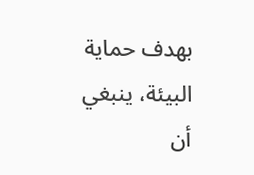بهدف حماية البيئة، ينبغي أن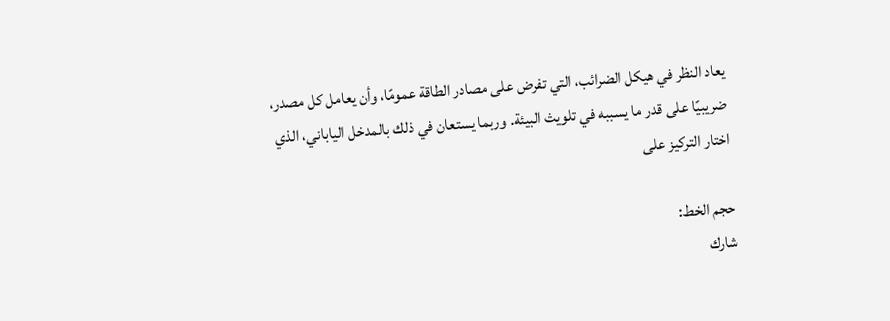يعاد النظر في هيكل الضرائب، التي تفرض على مصادر الطاقة عمومًا، وأن يعامل كل مصدر، ضريبيًا على قدر ما يسببه في تلويث البيئة. وربما يستعان في ذلك بالمدخل الياباني، الذي اختار التركيز على

حجم الخط:
شارك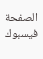الصفحة
فيسبوك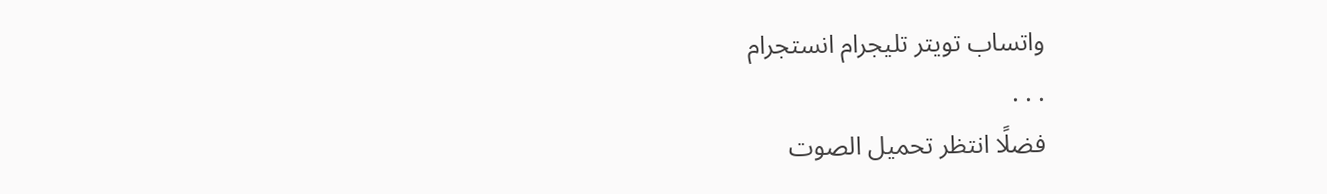واتساب تويتر تليجرام انستجرام
. . .
فضلًا انتظر تحميل الصوت